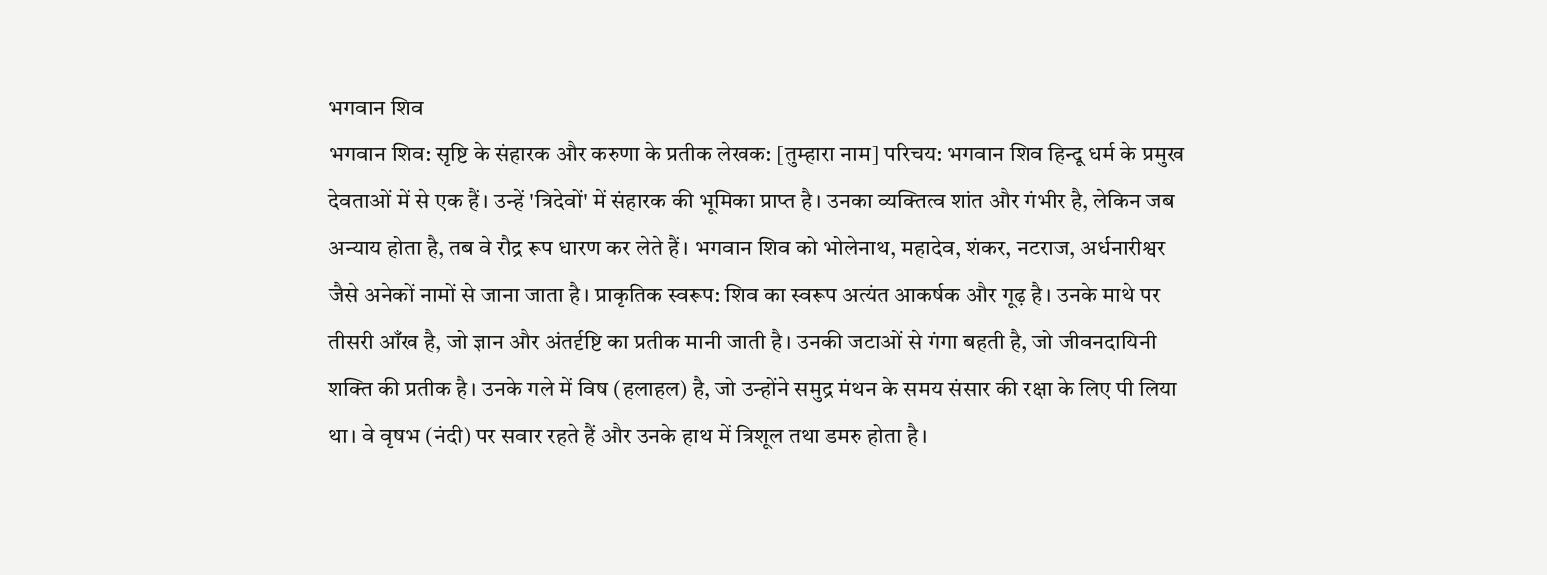भगवान शिव
भगवान शिव: सृष्टि के संहारक और करुणा के प्रतीक लेखक: [तुम्हारा नाम] परिचय: भगवान शिव हिन्दू धर्म के प्रमुख देवताओं में से एक हैं। उन्हें 'त्रिदेवों' में संहारक की भूमिका प्राप्त है। उनका व्यक्तित्व शांत और गंभीर है, लेकिन जब अन्याय होता है, तब वे रौद्र रूप धारण कर लेते हैं। भगवान शिव को भोलेनाथ, महादेव, शंकर, नटराज, अर्धनारीश्वर जैसे अनेकों नामों से जाना जाता है। प्राकृतिक स्वरूप: शिव का स्वरूप अत्यंत आकर्षक और गूढ़ है। उनके माथे पर तीसरी आँख है, जो ज्ञान और अंतर्दृष्टि का प्रतीक मानी जाती है। उनकी जटाओं से गंगा बहती है, जो जीवनदायिनी शक्ति की प्रतीक है। उनके गले में विष (हलाहल) है, जो उन्होंने समुद्र मंथन के समय संसार की रक्षा के लिए पी लिया था। वे वृषभ (नंदी) पर सवार रहते हैं और उनके हाथ में त्रिशूल तथा डमरु होता है।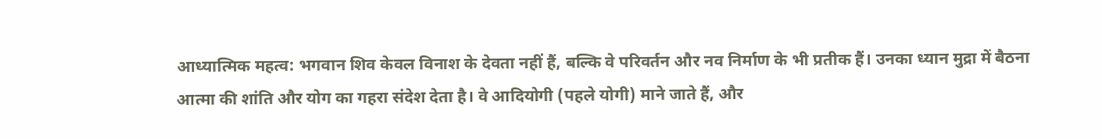आध्यात्मिक महत्व: भगवान शिव केवल विनाश के देवता नहीं हैं, बल्कि वे परिवर्तन और नव निर्माण के भी प्रतीक हैं। उनका ध्यान मुद्रा में बैठना आत्मा की शांति और योग का गहरा संदेश देता है। वे आदियोगी (पहले योगी) माने जाते हैं, और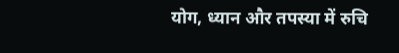योग, ध्यान और तपस्या में रुचि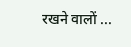रखने वालों ...